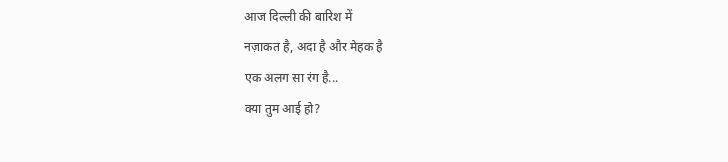आज दिल्ली की बारिश में
नज़ाकत है, अदा है और मेहक है
एक अलग सा रंग है...
क्या तुम आई हो?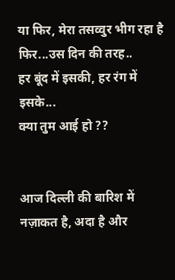या फिर, मेरा तसव्वुर भीग रहा है
फिर...उस दिन की तरह..
हर बूंद में इसकी, हर रंग में इसके...
क्या तुम आई हो ??


आज दिल्ली की बारिश में
नज़ाकत है, अदा है और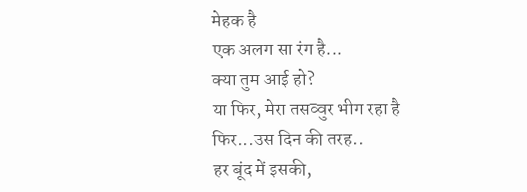मेहक है
एक अलग सा रंग है...
क्या तुम आई हो?
या फिर, मेरा तसव्वुर भीग रहा है
फिर...उस दिन की तरह..
हर बूंद में इसकी,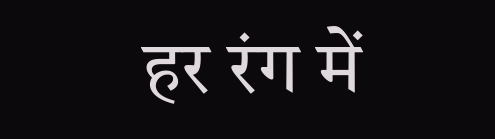हर रंग में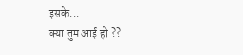इसके...
क्या तुम आई हो ??